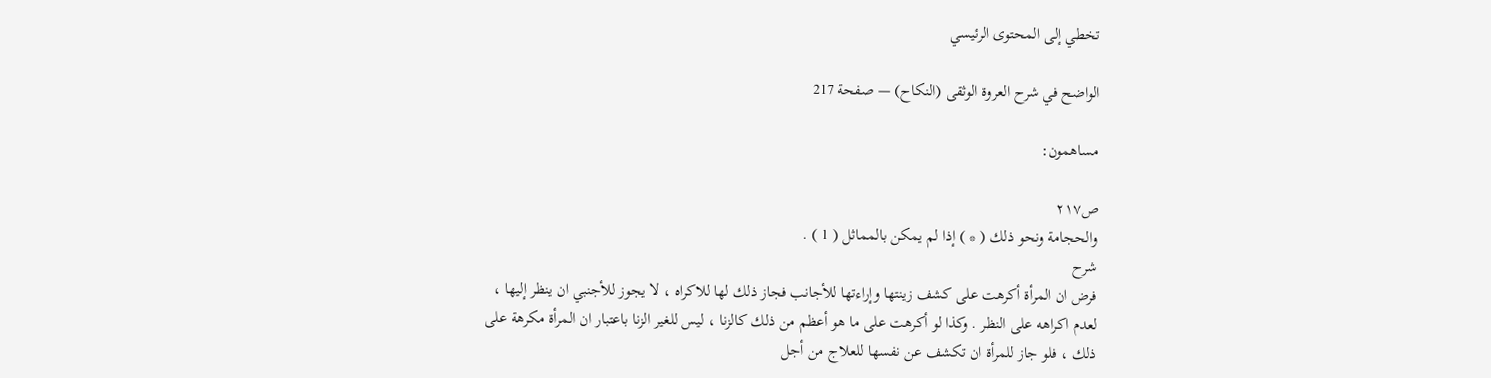تخطي إلى المحتوى الرئيسي

الواضح في شرح العروة الوثقى (النكاح) — صفحة 217

مساهمون:

ص٢١٧
والحجامة ونحو ذلك ( * ) إذا لم يمكن بالمماثل ( 1 ) .
شرح
فرض ان المرأة أكرهت على كشف زينتها وإراءتها للأجانب فجاز ذلك لها للاكراه ، لا يجوز للأجنبي ان ينظر إليها ، لعدم اكراهه على النظر . وكذا لو أكرهت على ما هو أعظم من ذلك كالزنا ، ليس للغير الزنا باعتبار ان المرأة مكرهة على ذلك ، فلو جاز للمرأة ان تكشف عن نفسها للعلاج من أجل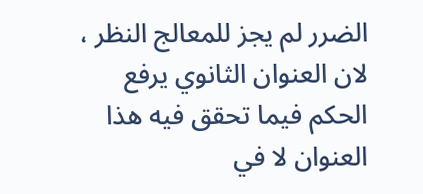الضرر لم يجز للمعالج النظر ، لان العنوان الثانوي يرفع الحكم فيما تحقق فيه هذا العنوان لا في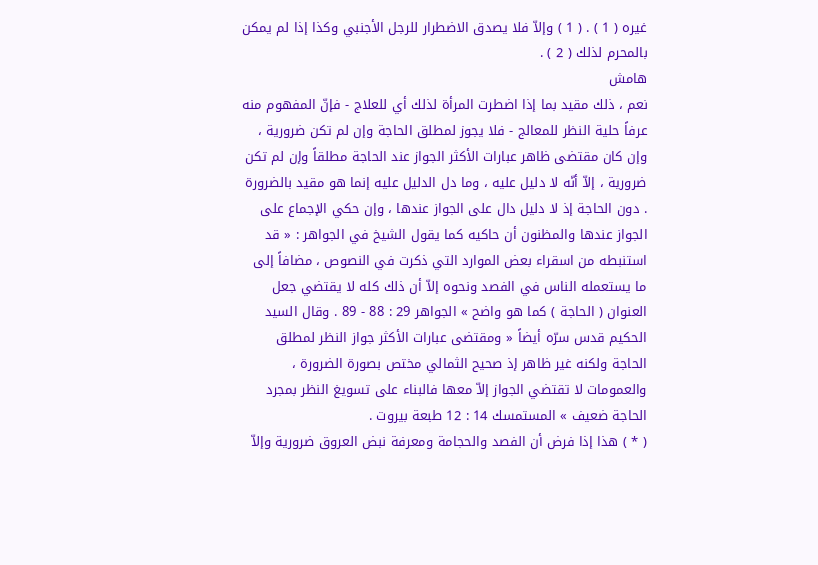غيره ( 1 ) . ( 1 ) وإلاّ فلا يصدق الاضطرار للرجل الأجنبي وكذا إذا لم يمكن بالمحرم لذلك ( 2 ) .
هامش
نعم ، ذلك مقيد بما إذا اضطرت المرأة لذلك أي للعلاج - فإنّ المفهوم منه عرفاً حلية النظر للمعالج - فلا يجوز لمطلق الحاجة وإن لم تكن ضرورية ، وإن كان مقتضى ظاهر عبارات الأكثر الجواز عند الحاجة مطلقاً وإن لم تكن ضرورية ، إلاّ أنّه لا دليل عليه ، وما دل الدليل عليه إنما هو مقيد بالضرورة . دون الحاجة إذ لا دليل دال على الجواز عندها ، وإن حكي الإجماع على الجواز عندها والمظنون أن حاكيه كما يقول الشيخ في الجواهر : « قد استنبطه من اسقراء بعض الموارد التي ذكرت في النصوص ، مضافاً إلى ما يستعمله الناس في الفصد ونحوه إلاّ أن ذلك كله لا يقتضي جعل العنوان ( الحاجة ) كما هو واضح » الجواهر 29 : 88 - 89 . وقال السيد الحكيم قدس سرّه أيضاً « ومقتضى عبارات الأكثر جواز النظر لمطلق الحاجة ولكنه غير ظاهر إذ صحيح الثمالي مختص بصورة الضرورة ، والعمومات لا تقتضي الجواز إلاّ معها فالبناء على تسويغ النظر بمجرد الحاجة ضعيف » المستمسك 14 : 12 طبعة بيروت .
( * ) هذا إذا فرض أن الفصد والحجامة ومعرفة نبض العروق ضرورية وإلاّ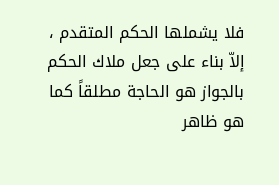فلا يشملها الحكم المتقدم ، إلاّ بناء على جعل ملاك الحكم بالجواز هو الحاجة مطلقاً كما هو ظاهر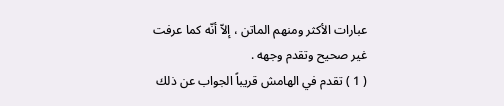عبارات الأكثر ومنهم الماتن ، إلاّ أنّه كما عرفت غير صحيح وتقدم وجهه .
( 1 ) تقدم في الهامش قريباً الجواب عن ذلك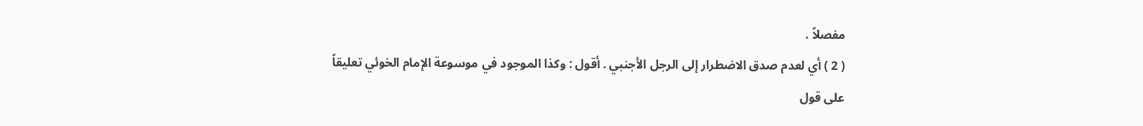مفصلاً .
( 2 ) أي لعدم صدق الاضطرار إلى الرجل الأجنبي . أقول : وكذا الموجود في موسوعة الإمام الخوئي تعليقاً على قول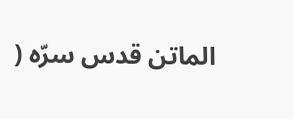الماتن قدس سرّه (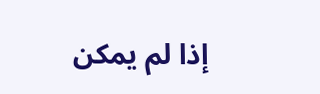إذا لم يمكن